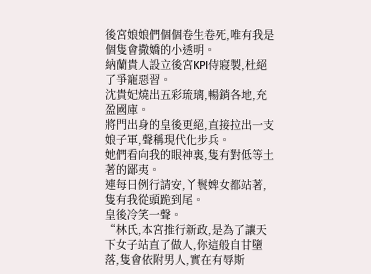後宮娘娘們個個卷生卷死,唯有我是個隻會撒嬌的小透明。
納蘭貴人設立後宮KPI侍寢製,杜絕了爭寵惡習。
沈貴妃燒出五彩琉璃,暢銷各地,充盈國庫。
將門出身的皇後更絕,直接拉出一支娘子軍,聲稱現代化步兵。
她們看向我的眼神裏,隻有對低等土著的鄙夷。
連每日例行請安,丫鬟婢女都站著,隻有我從頭跪到尾。
皇後冷笑一聲。
“林氏,本宮推行新政,是為了讓天下女子站直了做人,你這般自甘墮落,隻會依附男人,實在有辱斯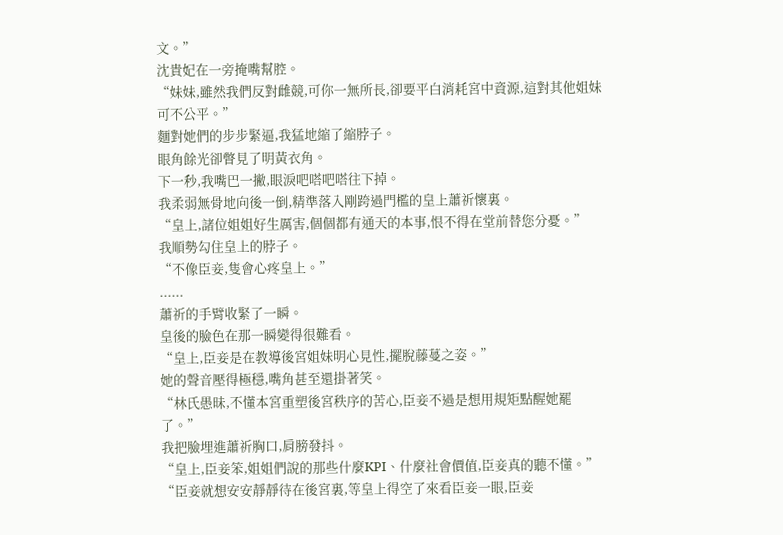文。”
沈貴妃在一旁掩嘴幫腔。
“妹妹,雖然我們反對雌競,可你一無所長,卻要平白消耗宮中資源,這對其他姐妹可不公平。”
麵對她們的步步緊逼,我猛地縮了縮脖子。
眼角餘光卻瞥見了明黃衣角。
下一秒,我嘴巴一撇,眼淚吧嗒吧嗒往下掉。
我柔弱無骨地向後一倒,精準落入剛跨過門檻的皇上蕭祈懷裏。
“皇上,諸位姐姐好生厲害,個個都有通天的本事,恨不得在堂前替您分憂。”
我順勢勾住皇上的脖子。
“不像臣妾,隻會心疼皇上。”
......
蕭祈的手臂收緊了一瞬。
皇後的臉色在那一瞬變得很難看。
“皇上,臣妾是在教導後宮姐妹明心見性,擺脫藤蔓之姿。”
她的聲音壓得極穩,嘴角甚至還掛著笑。
“林氏愚昧,不懂本宮重塑後宮秩序的苦心,臣妾不過是想用規矩點醒她罷了。”
我把臉埋進蕭祈胸口,肩膀發抖。
“皇上,臣妾笨,姐姐們說的那些什麼KPI、什麼社會價值,臣妾真的聽不懂。”
“臣妾就想安安靜靜待在後宮裏,等皇上得空了來看臣妾一眼,臣妾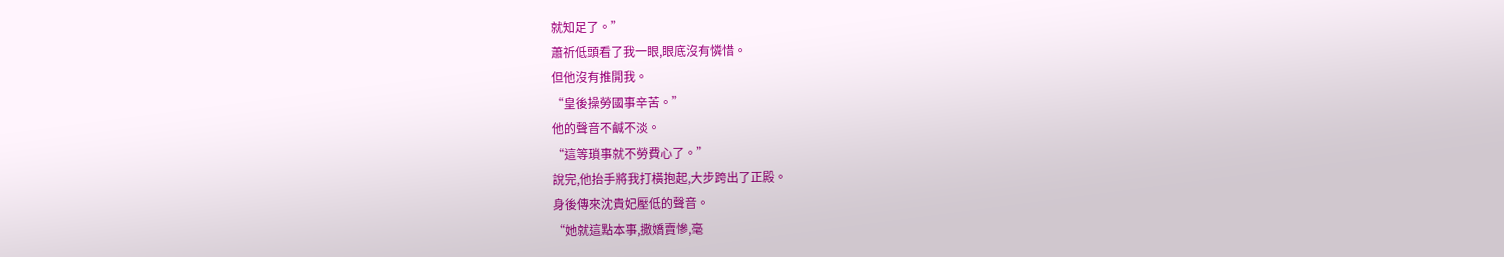就知足了。”
蕭祈低頭看了我一眼,眼底沒有憐惜。
但他沒有推開我。
“皇後操勞國事辛苦。”
他的聲音不鹹不淡。
“這等瑣事就不勞費心了。”
說完,他抬手將我打橫抱起,大步跨出了正殿。
身後傳來沈貴妃壓低的聲音。
“她就這點本事,撒嬌賣慘,毫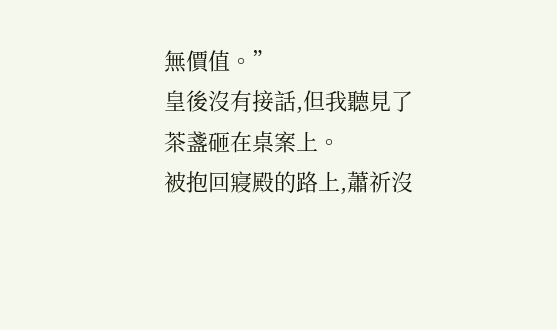無價值。”
皇後沒有接話,但我聽見了茶盞砸在桌案上。
被抱回寢殿的路上,蕭祈沒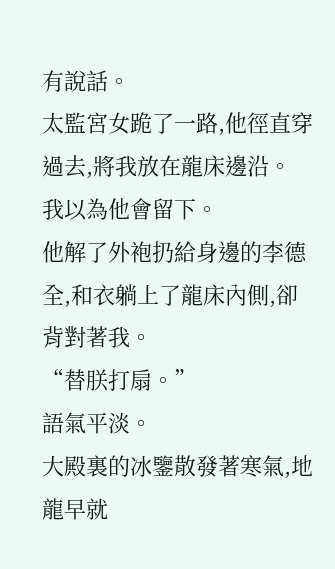有說話。
太監宮女跪了一路,他徑直穿過去,將我放在龍床邊沿。
我以為他會留下。
他解了外袍扔給身邊的李德全,和衣躺上了龍床內側,卻背對著我。
“替朕打扇。”
語氣平淡。
大殿裏的冰鑒散發著寒氣,地龍早就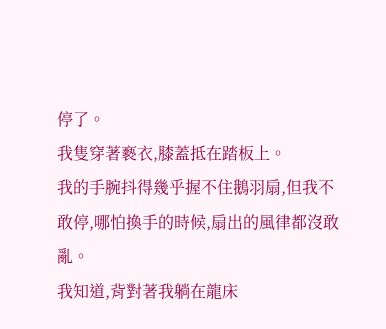停了。
我隻穿著褻衣,膝蓋抵在踏板上。
我的手腕抖得幾乎握不住鵝羽扇,但我不敢停,哪怕換手的時候,扇出的風律都沒敢亂。
我知道,背對著我躺在龍床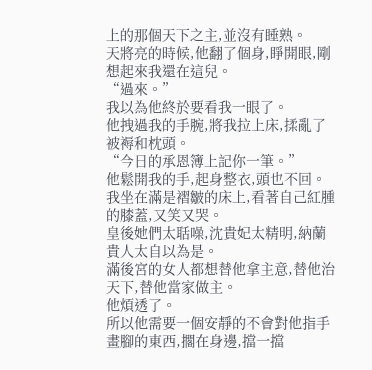上的那個天下之主,並沒有睡熟。
天將亮的時候,他翻了個身,睜開眼,剛想起來我還在這兒。
“過來。”
我以為他終於要看我一眼了。
他拽過我的手腕,將我拉上床,揉亂了被褥和枕頭。
“今日的承恩簿上記你一筆。”
他鬆開我的手,起身整衣,頭也不回。
我坐在滿是褶皺的床上,看著自己紅腫的膝蓋,又笑又哭。
皇後她們太聒噪,沈貴妃太精明,納蘭貴人太自以為是。
滿後宮的女人都想替他拿主意,替他治天下,替他當家做主。
他煩透了。
所以他需要一個安靜的不會對他指手畫腳的東西,擱在身邊,擋一擋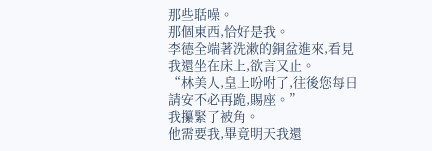那些聒噪。
那個東西,恰好是我。
李德全端著洗漱的銅盆進來,看見我還坐在床上,欲言又止。
“林美人,皇上吩咐了,往後您每日請安不必再跪,賜座。”
我攥緊了被角。
他需要我,畢竟明天我還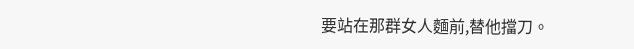要站在那群女人麵前,替他擋刀。